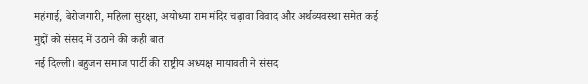महंगाई, बेरोजगारी, महिला सुरक्षा, अयोध्या राम मंदिर चढ़ावा विवाद और अर्थव्यवस्था समेत कई मुद्दों को संसद में उठाने की कही बात
नई दिल्ली। बहुजन समाज पार्टी की राष्ट्रीय अध्यक्ष मायावती ने संसद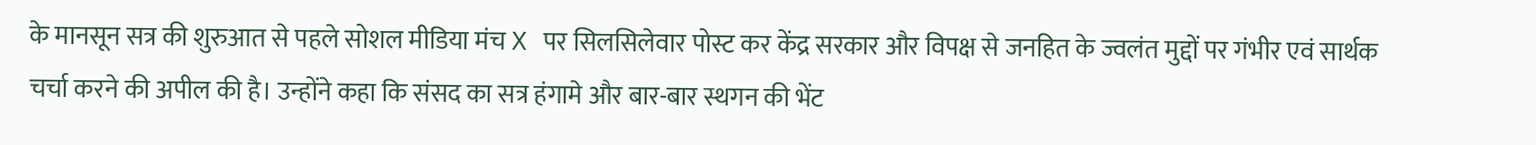के मानसून सत्र की शुरुआत से पहले सोशल मीडिया मंच X पर सिलसिलेवार पोस्ट कर केंद्र सरकार और विपक्ष से जनहित के ज्वलंत मुद्दों पर गंभीर एवं सार्थक चर्चा करने की अपील की है। उन्होंने कहा कि संसद का सत्र हंगामे और बार-बार स्थगन की भेंट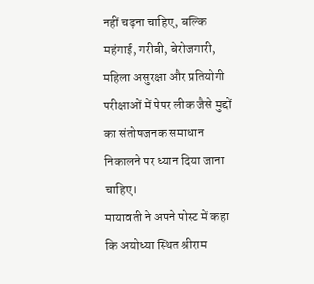नहीं चढ़ना चाहिए, बल्कि महंगाई, गरीबी, बेरोजगारी, महिला असुरक्षा और प्रतियोगी परीक्षाओं में पेपर लीक जैसे मुद्दों का संतोषजनक समाधान निकालने पर ध्यान दिया जाना चाहिए।
मायावती ने अपने पोस्ट में कहा कि अयोध्या स्थित श्रीराम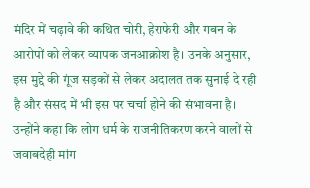मंदिर में चढ़ावे की कथित चोरी, हेराफेरी और गबन के आरोपों को लेकर व्यापक जनआक्रोश है। उनके अनुसार, इस मुद्दे की गूंज सड़कों से लेकर अदालत तक सुनाई दे रही है और संसद में भी इस पर चर्चा होने की संभावना है। उन्होंने कहा कि लोग धर्म के राजनीतिकरण करने वालों से जवाबदेही मांग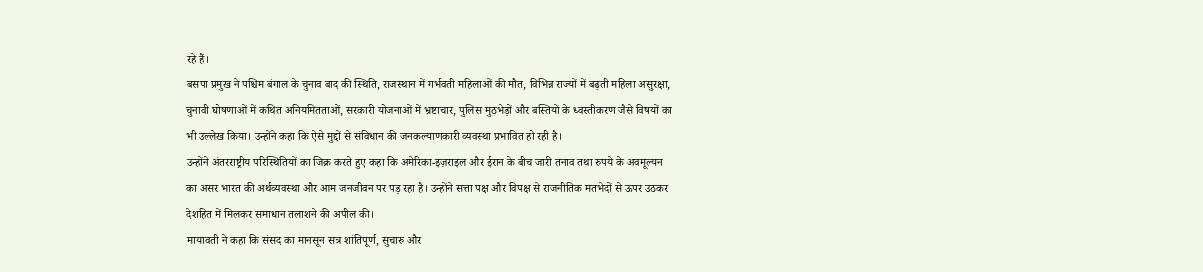रहे हैं।
बसपा प्रमुख ने पश्चिम बंगाल के चुनाव बाद की स्थिति, राजस्थान में गर्भवती महिलाओं की मौत, विभिन्न राज्यों में बढ़ती महिला असुरक्षा, चुनावी घोषणाओं में कथित अनियमितताओं, सरकारी योजनाओं में भ्रष्टाचार, पुलिस मुठभेड़ों और बस्तियों के ध्वस्तीकरण जैसे विषयों का भी उल्लेख किया। उन्होंने कहा कि ऐसे मुद्दों से संविधान की जनकल्याणकारी व्यवस्था प्रभावित हो रही है।
उन्होंने अंतरराष्ट्रीय परिस्थितियों का जिक्र करते हुए कहा कि अमेरिका-इज़राइल और ईरान के बीच जारी तनाव तथा रुपये के अवमूल्यन का असर भारत की अर्थव्यवस्था और आम जनजीवन पर पड़ रहा है। उन्होंने सत्ता पक्ष और विपक्ष से राजनीतिक मतभेदों से ऊपर उठकर देशहित में मिलकर समाधान तलाशने की अपील की।
मायावती ने कहा कि संसद का मानसून सत्र शांतिपूर्ण, सुचारु और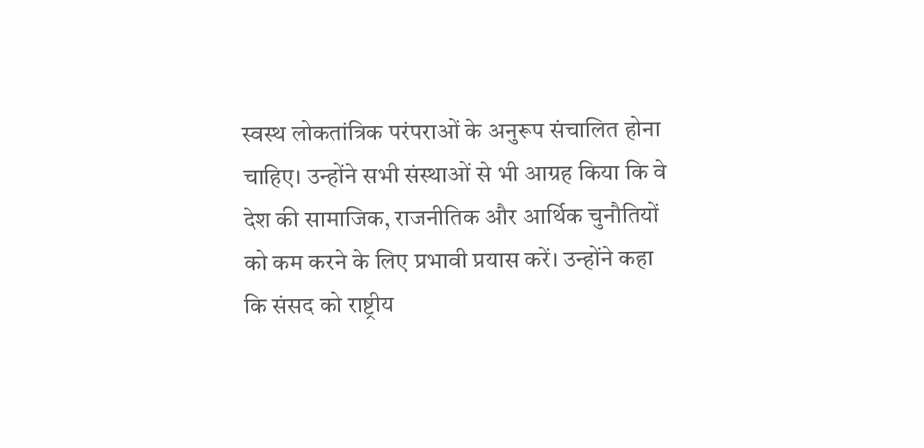स्वस्थ लोकतांत्रिक परंपराओं के अनुरूप संचालित होना चाहिए। उन्होंने सभी संस्थाओं से भी आग्रह किया कि वे देश की सामाजिक, राजनीतिक और आर्थिक चुनौतियों को कम करने के लिए प्रभावी प्रयास करें। उन्होंने कहा कि संसद को राष्ट्रीय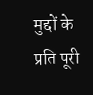मुद्दों के प्रति पूरी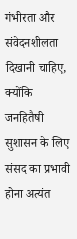गंभीरता और संवेदनशीलता दिखानी चाहिए, क्योंकि जनहितैषी सुशासन के लिए संसद का प्रभावी होना अत्यंत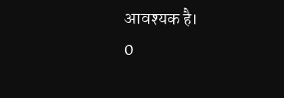आवश्यक है।
0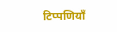टिप्पणियाँ